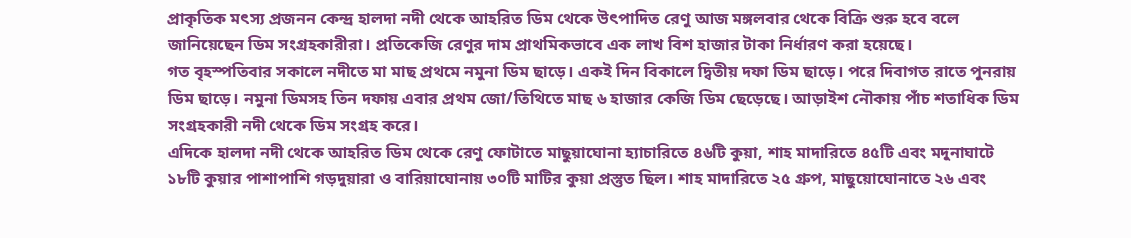প্রাকৃতিক মৎস্য প্রজনন কেন্দ্র হালদা নদী থেকে আহরিত ডিম থেকে উৎপাদিত রেণু আজ মঙ্গলবার থেকে বিক্রি শুরু হবে বলে জানিয়েছেন ডিম সংগ্রহকারীরা। প্রতিকেজি রেণুর দাম প্রাথমিকভাবে এক লাখ বিশ হাজার টাকা নির্ধারণ করা হয়েছে।
গত বৃহস্পতিবার সকালে নদীতে মা মাছ প্রথমে নমুনা ডিম ছাড়ে। একই দিন বিকালে দ্বিতীয় দফা ডিম ছাড়ে। পরে দিবাগত রাতে পুনরায় ডিম ছাড়ে। নমুনা ডিমসহ তিন দফায় এবার প্রথম জো/তিথিতে মাছ ৬ হাজার কেজি ডিম ছেড়েছে। আড়াইশ নৌকায় পাঁচ শতাধিক ডিম সংগ্রহকারী নদী থেকে ডিম সংগ্রহ করে।
এদিকে হালদা নদী থেকে আহরিত ডিম থেকে রেণু ফোটাতে মাছুয়াঘোনা হ্যাচারিতে ৪৬টি কুয়া, শাহ মাদারিতে ৪৫টি এবং মদুনাঘাটে ১৮টি কুয়ার পাশাপাশি গড়দুয়ারা ও বারিয়াঘোনায় ৩০টি মাটির কুয়া প্রস্তুত ছিল। শাহ মাদারিতে ২৫ গ্রুপ, মাছুয়োঘোনাতে ২৬ এবং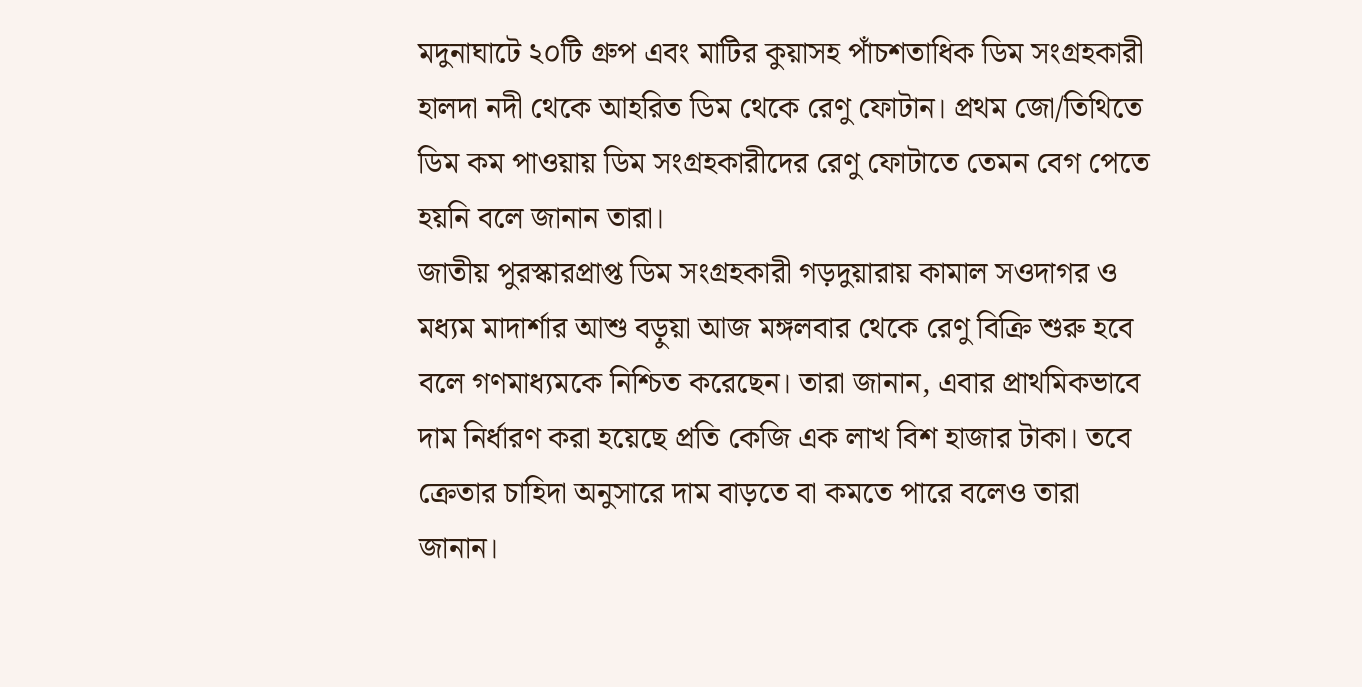মদুনাঘাটে ২০টি গ্রুপ এবং মাটির কুয়াসহ পাঁচশতাধিক ডিম সংগ্রহকারী হালদা নদী থেকে আহরিত ডিম থেকে রেণু ফোটান। প্রথম জো/তিথিতে ডিম কম পাওয়ায় ডিম সংগ্রহকারীদের রেণু ফোটাতে তেমন বেগ পেতে হয়নি বলে জানান তারা।
জাতীয় পুরস্কারপ্রাপ্ত ডিম সংগ্রহকারী গড়দুয়ারায় কামাল সওদাগর ও মধ্যম মাদার্শার আশু বড়ুয়া আজ মঙ্গলবার থেকে রেণু বিক্রি শুরু হবে বলে গণমাধ্যমকে নিশ্চিত করেছেন। তারা জানান, এবার প্রাথমিকভাবে দাম নির্ধারণ করা হয়েছে প্রতি কেজি এক লাখ বিশ হাজার টাকা। তবে ক্রেতার চাহিদা অনুসারে দাম বাড়তে বা কমতে পারে বলেও তারা জানান।